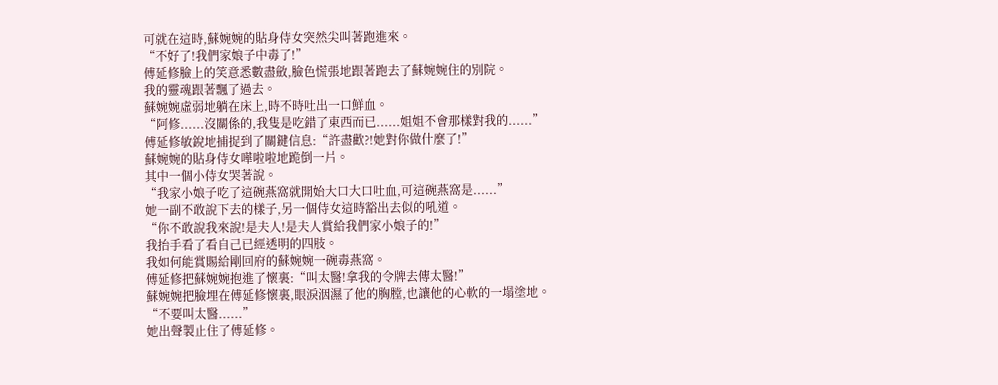可就在這時,蘇婉婉的貼身侍女突然尖叫著跑進來。
“不好了!我們家娘子中毒了!”
傅延修臉上的笑意悉數盡斂,臉色慌張地跟著跑去了蘇婉婉住的別院。
我的靈魂跟著飄了過去。
蘇婉婉虛弱地躺在床上,時不時吐出一口鮮血。
“阿修......沒關係的,我隻是吃錯了東西而已......姐姐不會那樣對我的......”
傅延修敏銳地捕捉到了關鍵信息:“許盡歡?!她對你做什麼了!”
蘇婉婉的貼身侍女嘩啦啦地跪倒一片。
其中一個小侍女哭著說。
“我家小娘子吃了這碗燕窩就開始大口大口吐血,可這碗燕窩是......”
她一副不敢說下去的樣子,另一個侍女這時豁出去似的吼道。
“你不敢說我來說!是夫人!是夫人賞給我們家小娘子的!”
我抬手看了看自己已經透明的四肢。
我如何能賞賜給剛回府的蘇婉婉一碗毒燕窩。
傅延修把蘇婉婉抱進了懷裏:“叫太醫!拿我的令牌去傳太醫!”
蘇婉婉把臉埋在傅延修懷裏,眼淚洇濕了他的胸膛,也讓他的心軟的一塌塗地。
“不要叫太醫......”
她出聲製止住了傅延修。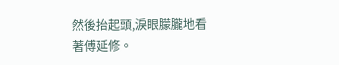然後抬起頭,淚眼朦朧地看著傅延修。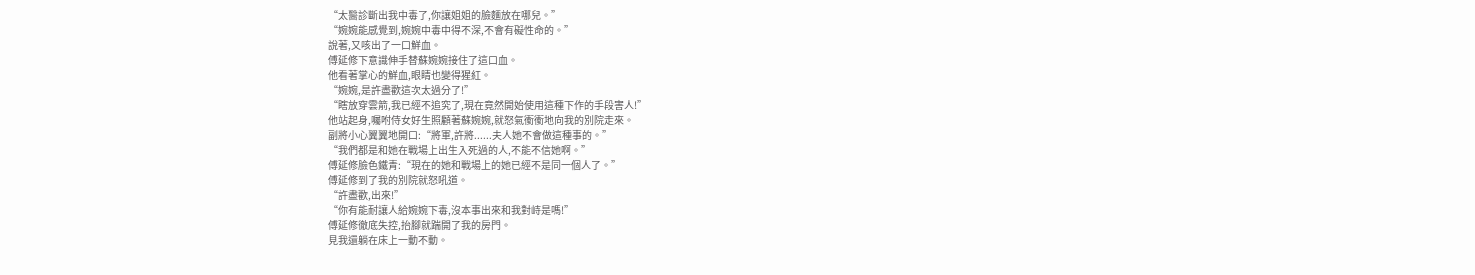“太醫診斷出我中毒了,你讓姐姐的臉麵放在哪兒。”
“婉婉能感覺到,婉婉中毒中得不深,不會有礙性命的。”
說著,又咳出了一口鮮血。
傅延修下意識伸手替蘇婉婉接住了這口血。
他看著掌心的鮮血,眼睛也變得猩紅。
“婉婉,是許盡歡這次太過分了!”
“瞎放穿雲箭,我已經不追究了,現在竟然開始使用這種下作的手段害人!”
他站起身,囑咐侍女好生照顧著蘇婉婉,就怒氣衝衝地向我的別院走來。
副將小心翼翼地開口:“將軍,許將......夫人她不會做這種事的。”
“我們都是和她在戰場上出生入死過的人,不能不信她啊。”
傅延修臉色鐵青:“現在的她和戰場上的她已經不是同一個人了。”
傅延修到了我的別院就怒吼道。
“許盡歡,出來!”
“你有能耐讓人給婉婉下毒,沒本事出來和我對峙是嗎!”
傅延修徹底失控,抬腳就踹開了我的房門。
見我還躺在床上一動不動。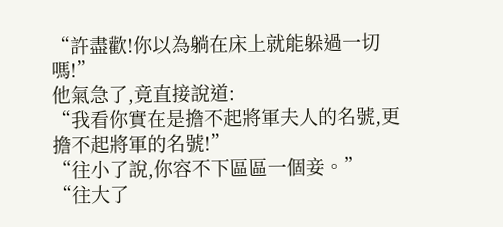“許盡歡!你以為躺在床上就能躲過一切嗎!”
他氣急了,竟直接說道:
“我看你實在是擔不起將軍夫人的名號,更擔不起將軍的名號!”
“往小了說,你容不下區區一個妾。”
“往大了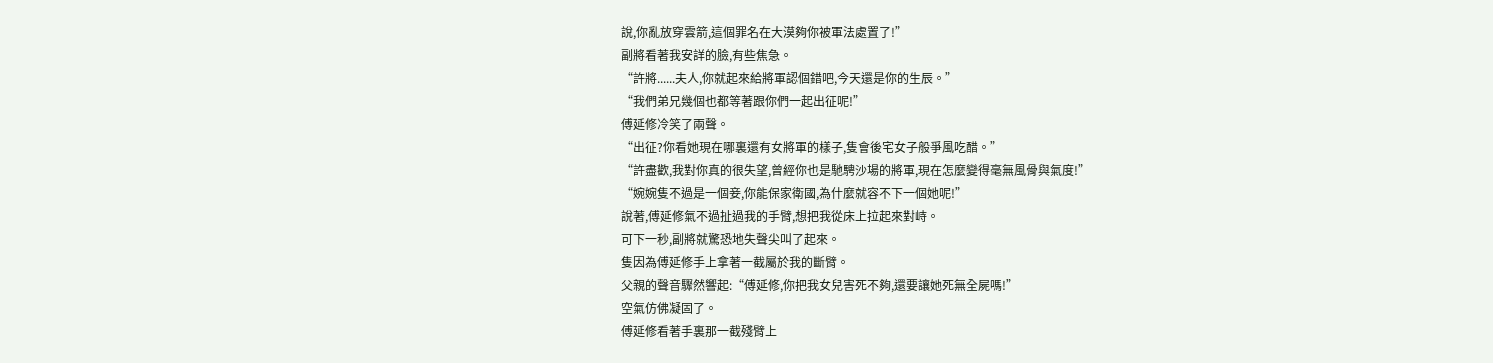說,你亂放穿雲箭,這個罪名在大漠夠你被軍法處置了!”
副將看著我安詳的臉,有些焦急。
“許將......夫人,你就起來給將軍認個錯吧,今天還是你的生辰。”
“我們弟兄幾個也都等著跟你們一起出征呢!”
傅延修冷笑了兩聲。
“出征?你看她現在哪裏還有女將軍的樣子,隻會後宅女子般爭風吃醋。”
“許盡歡,我對你真的很失望,曾經你也是馳騁沙場的將軍,現在怎麼變得毫無風骨與氣度!”
“婉婉隻不過是一個妾,你能保家衛國,為什麼就容不下一個她呢!”
說著,傅延修氣不過扯過我的手臂,想把我從床上拉起來對峙。
可下一秒,副將就驚恐地失聲尖叫了起來。
隻因為傅延修手上拿著一截屬於我的斷臂。
父親的聲音驟然響起:“傅延修,你把我女兒害死不夠,還要讓她死無全屍嗎!”
空氣仿佛凝固了。
傅延修看著手裏那一截殘臂上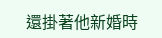還掛著他新婚時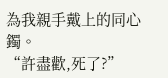為我親手戴上的同心鐲。
“許盡歡,死了?”